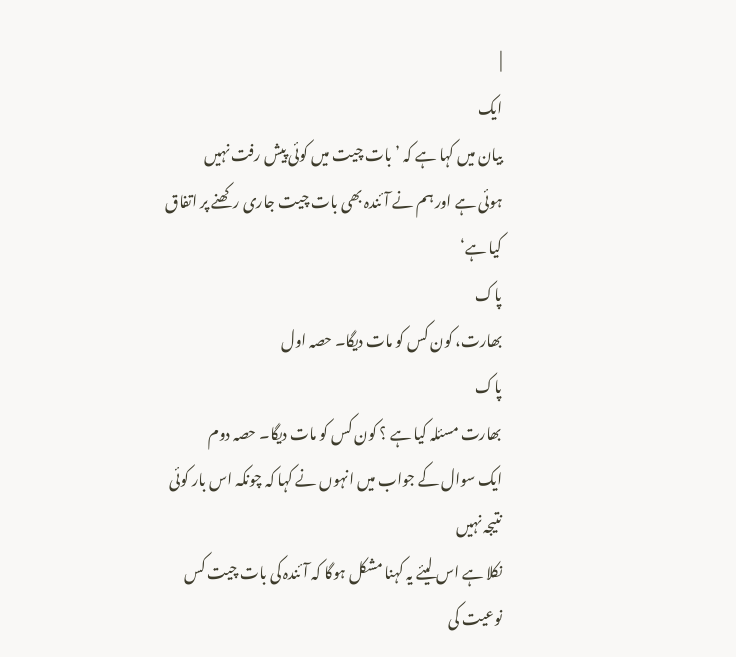|
ایک
بیان میں کہا ہے کہ ’بات چیت میں کوئی پیش رفت نہیں
ہوئی ہے اور ہم نے آئندہ بھی بات چیت جاری رکھنے پر اتفاق کیا ہے‘
پاک
بھارت، کون کس کو مات دیگا۔ حصہ اول
پاک
بھارت مسئلہ کیا ہے ؟ کون کس کو مات دیگا۔ حصہ دوم
ایک سوال کے جواب میں انہوں نے کہا کہ چونکہ اس بار کوئی نتیجہ نہیں
نکلا ہے اس لیئے یہ کہنا مشکل ہوگا کہ آئندہ کی بات چیت کس نوعیت کی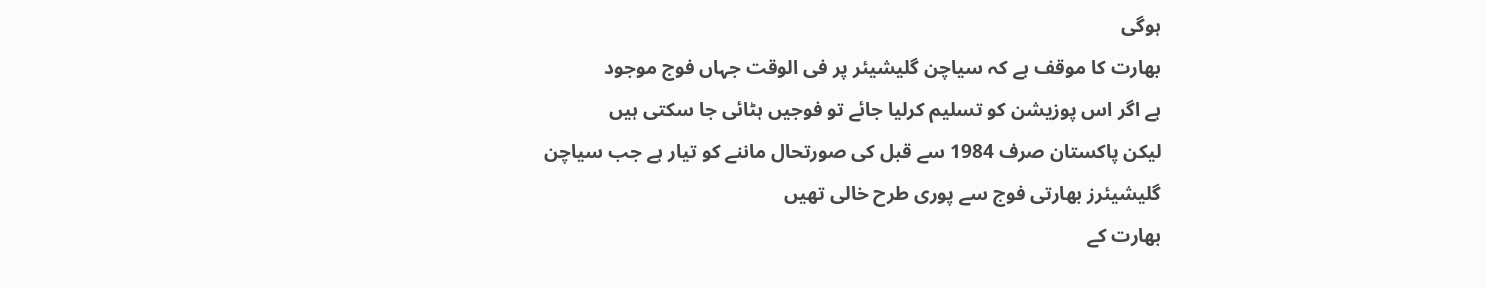ہوگی
بھارت کا موقف ہے کہ سیاچن گلیشیئر پر فی الوقت جہاں فوج موجود
ہے اگر اس پوزیشن کو تسلیم کرلیا جائے تو فوجیں ہٹائی جا سکتی ہیں
لیکن پاکستان صرف 1984 سے قبل کی صورتحال ماننے کو تیار ہے جب سیاچن
گلیشیئرز بھارتی فوج سے پوری طرح خالی تھیں
بھارت کے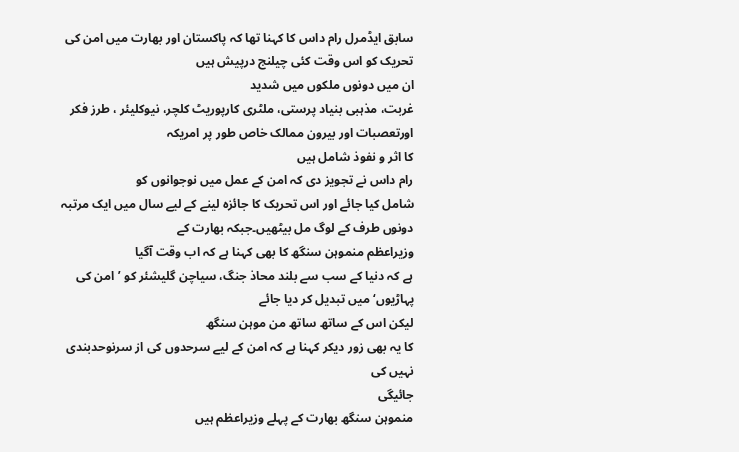سابق ایڈمرل رام داس کا کہنا تھا کہ پاکستان اور بھارت میں امن کی
تحریک کو اس وقت کئی چیلنج درپیش ہیں
ان میں دونوں ملکوں میں شدید
غربت، مذہبی بنیاد پرستی، ملٹری کارپوریٹ کلچر، نیوکلیئر ، طرز فکر
اورتعصبات اور بیرون ممالک خاص طور پر امریکہ
کا اثر و نفوذ شامل ہیں
رام داس نے تجویز دی کہ امن کے عمل میں نوجوانوں کو
شامل کیا جائے اور اس تحریک کا جائزہ لینے کے لیے سال میں ایک مرتبہ
دونوں طرف کے لوگ مل بیٹھیں۔جبکہ بھارت کے
وزیراعظم منموہن سنگھ کا بھی کہنا ہے کہ اب وقت آگیا
ہے کہ دنیا کے سب سے بلند محاذ جنگ، سیاچن گلیشئر کو ’امن کی
پہاڑیوں‘ میں تبدیل کر دیا جائے
لیکن اس کے ساتھ ساتھ من موہن سنگھ
کا یہ بھی زور دیکر کہنا ہے کہ امن کے لیے سرحدوں کی از سرنوحدبندی
نہیں کی
جائیگی
منموہن سنگھ بھارت کے پہلے وزیراعظم ہیں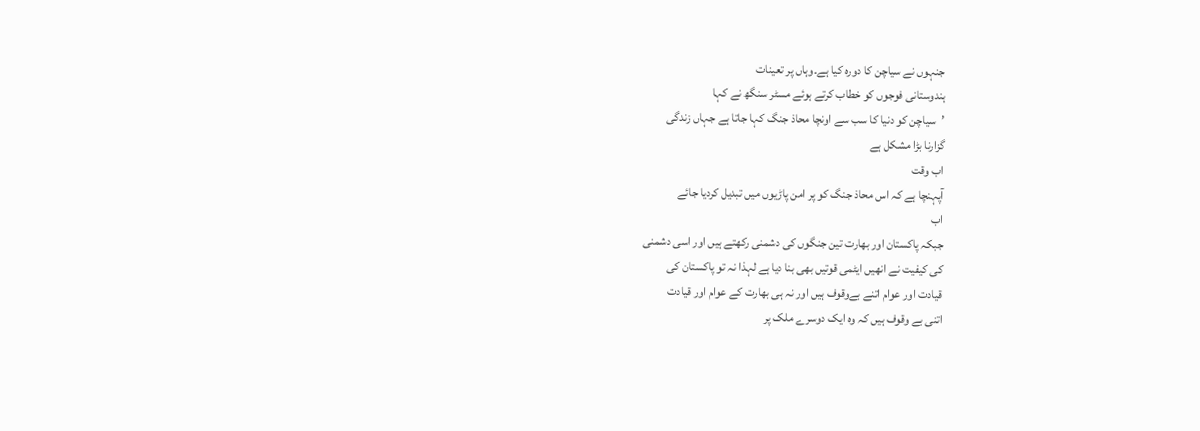جنہوں نے سیاچن کا دورہ کیا ہے۔وہاں پر تعینات
ہندوستانی فوجوں کو خطاب کرتے ہوئے مسٹر سنگھ نے کہا
’سیاچن کو دنیا کا سب سے اونچا محاذ جنگ کہا جاتا ہے جہاں زندگی
گزارنا بڑا مشکل ہے
اب وقت
آپہنچا ہے کہ اس محاذ جنگ کو پر امن پاڑیوں میں تبدیل کردیا جائے
اب
جبکہ پاکستان اور بھارت تین جنگوں کی دشمنی رکھتے ہیں اور اسی دشمنی
کی کیفیت نے انھیں ایٹمی قوتیں بھی بنا دیا ہے لہذا نہ تو پاکستان کی
قیادت اور عوام اتنے بےوقوف ہیں اور نہ ہی بھارت کے عوام اور قیادت
اتنی بے وقوف ہیں کہ وہ ایک دوسرے ملک پر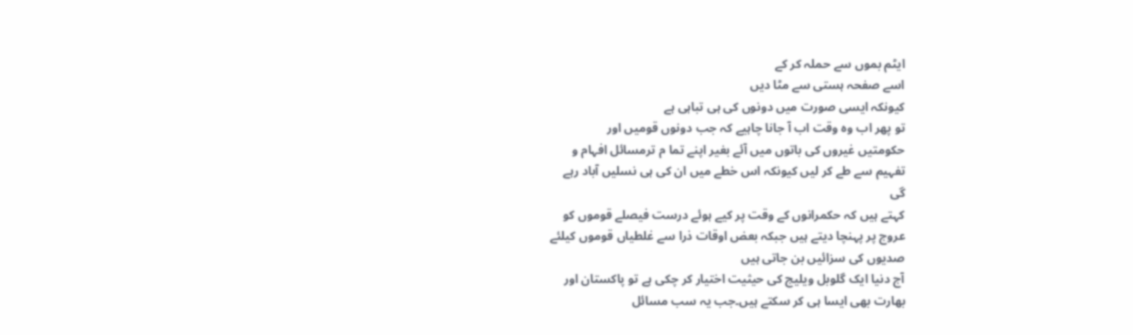ایٹم بموں سے حملہ کر کے
اسے صفحہ ہستی سے مٹا دیں
کیونکہ ایسی صورت میں دونوں کی ہی تباہی ہے
تو پھر اب وہ وقت اب آ جانا چاہیے کہ جب دونوں قومیں اور
حکومتیں غیروں کی باتوں میں آئے بغیر اپنے تما م ترمسائل افہام و
تفہیم سے طے کر لیں کیونکہ اس خطے میں ان کی ہی نسلیں آباد رہے
گی
کہتے ہیں کہ حکمرانوں کے وقت پر کیے ہوئے درست فیصلے قوموں کو
عروج پر پہنچا دیتے ہیں جبکہ بعض اوقات ذرا سے غلطیاں قوموں کیلئے
صدیوں کی سزائیں بن جاتی ہیں
آج دنیا ایک گلوبل ویلیج کی حیثیت اختیار کر چکی ہے تو پاکستان اور
بھارت بھی ایسا ہی کر سکتے ہیں۔جب یہ سب مسائل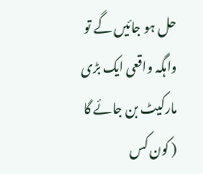حل ہو جائیں گے تو
واہگہ واقعی ایک بڑی مارکیٹ بن جائے گا
( کون کس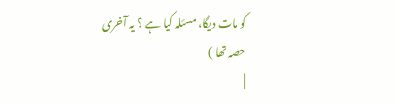کو مات دیگا، مسئلہ کیا ہے ؟ یہ آخری
حصہ تھا )
|